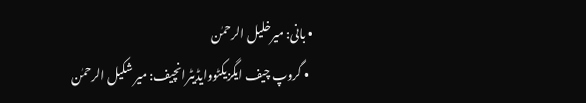• بانی: میرخلیل الرحمٰن
  • گروپ چیف ایگزیکٹووایڈیٹرانچیف: میر شکیل الرحمٰن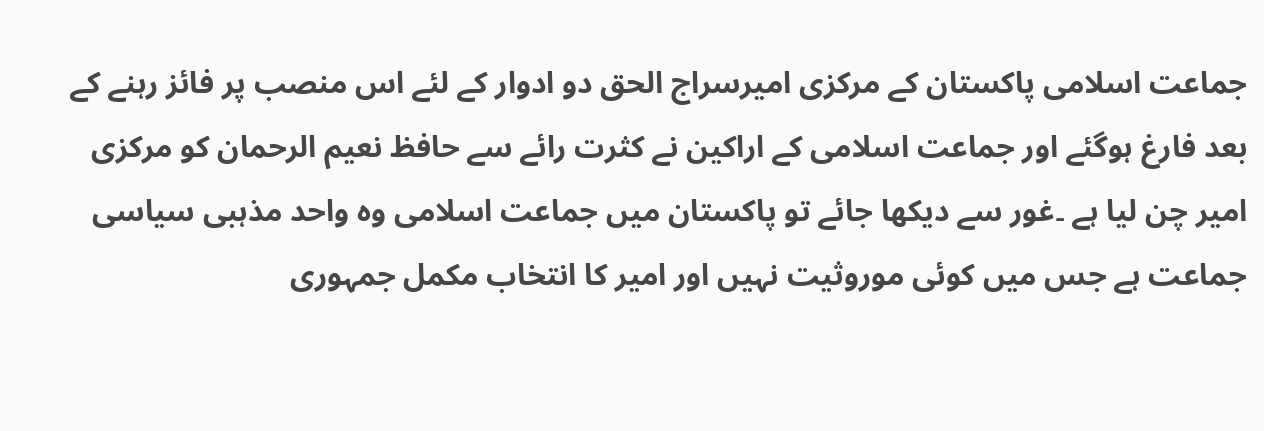جماعت اسلامی پاکستان کے مرکزی امیرسراج الحق دو ادوار کے لئے اس منصب پر فائز رہنے کے بعد فارغ ہوگئے اور جماعت اسلامی کے اراکین نے کثرت رائے سے حافظ نعیم الرحمان کو مرکزی امیر چن لیا ہے ۔غور سے دیکھا جائے تو پاکستان میں جماعت اسلامی وہ واحد مذہبی سیاسی جماعت ہے جس میں کوئی موروثیت نہیں اور امیر کا انتخاب مکمل جمہوری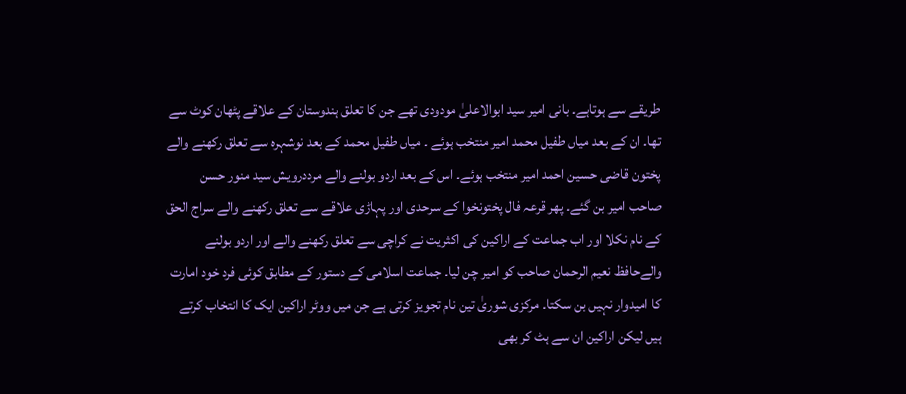طریقے سے ہوتاہے۔ بانی امیر سید ابوالاعلیٰ مودودی تھے جن کا تعلق ہندوستان کے علاقے پٹھان کوٹ سے تھا۔ ان کے بعد میاں طفیل محمد امیر منتخب ہوئے ۔ میاں طفیل محمد کے بعد نوشہرہ سے تعلق رکھنے والے پختون قاضی حسین احمد امیر منتخب ہوئے۔ اس کے بعد اردو بولنے والے مرددرویش سید منور حسن صاحب امیر بن گئے۔ پھر قرعہ فال پختونخوا کے سرحدی اور پہاڑی علاقے سے تعلق رکھنے والے سراج الحق کے نام نکلا اور اب جماعت کے اراکین کی اکثریت نے کراچی سے تعلق رکھنے والے اور اردو بولنے والےحافظ نعیم الرحمان صاحب کو امیر چن لیا۔ جماعت اسلامی کے دستور کے مطابق کوئی فرد خود امارت کا امیدوار نہیں بن سکتا۔ مرکزی شوریٰ تین نام تجویز کرتی ہے جن میں ووٹر اراکین ایک کا انتخاب کرتے ہیں لیکن اراکین ان سے ہٹ کر بھی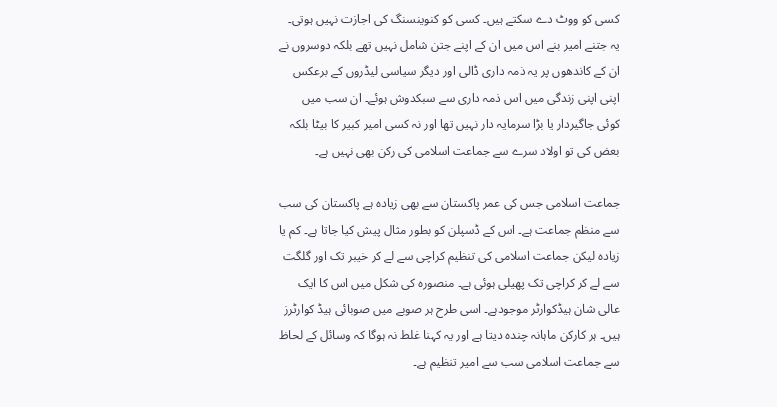کسی کو ووٹ دے سکتے ہیں۔ کسی کو کنوینسنگ کی اجازت نہیں ہوتی۔ یہ جتنے امیر بنے اس میں ان کے اپنے جتن شامل نہیں تھے بلکہ دوسروں نے ان کے کاندھوں پر یہ ذمہ داری ڈالی اور دیگر سیاسی لیڈروں کے برعکس اپنی اپنی زندگی میں اس ذمہ داری سے سبکدوش ہوئے۔ ان سب میں کوئی جاگیردار یا بڑا سرمایہ دار نہیں تھا اور نہ کسی امیر کبیر کا بیٹا بلکہ بعض کی تو اولاد سرے سے جماعت اسلامی کی رکن بھی نہیں ہے۔

جماعت اسلامی جس کی عمر پاکستان سے بھی زیادہ ہے پاکستان کی سب سے منظم جماعت ہے۔ اس کے ڈسپلن کو بطور مثال پیش کیا جاتا ہے۔ کم یا زیادہ لیکن جماعت اسلامی کی تنظیم کراچی سے لے کر خیبر تک اور گلگت سے لے کر کراچی تک پھیلی ہوئی ہے۔ منصورہ کی شکل میں اس کا ایک عالی شان ہیڈکوارٹر موجودہے۔ اسی طرح ہر صوبے میں صوبائی ہیڈ کوارٹرز ہیں۔ ہر کارکن ماہانہ چندہ دیتا ہے اور یہ کہنا غلط نہ ہوگا کہ وسائل کے لحاظ سے جماعت اسلامی سب سے امیر تنظیم ہے۔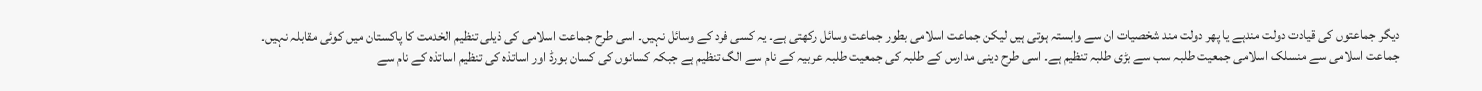دیگر جماعتوں کی قیادت دولت مندہے یا پھر دولت مند شخصیات ان سے وابستہ ہوتی ہیں لیکن جماعت اسلامی بطور جماعت وسائل رکھتی ہے۔ یہ کسی فرد کے وسائل نہیں۔ اسی طرح جماعت اسلامی کی ذیلی تنظیم الخدمت کا پاکستان میں کوئی مقابلہ نہیں۔ جماعت اسلامی سے منسلک اسلامی جمعیت طلبہ سب سے بڑی طلبہ تنظیم ہے۔ اسی طرح دینی مدارس کے طلبہ کی جمعیت طلبہ عربیہ کے نام سے الگ تنظیم ہے جبکہ کسانوں کی کسان بورڈ اور اساتذہ کی تنظیم اساتذہ کے نام سے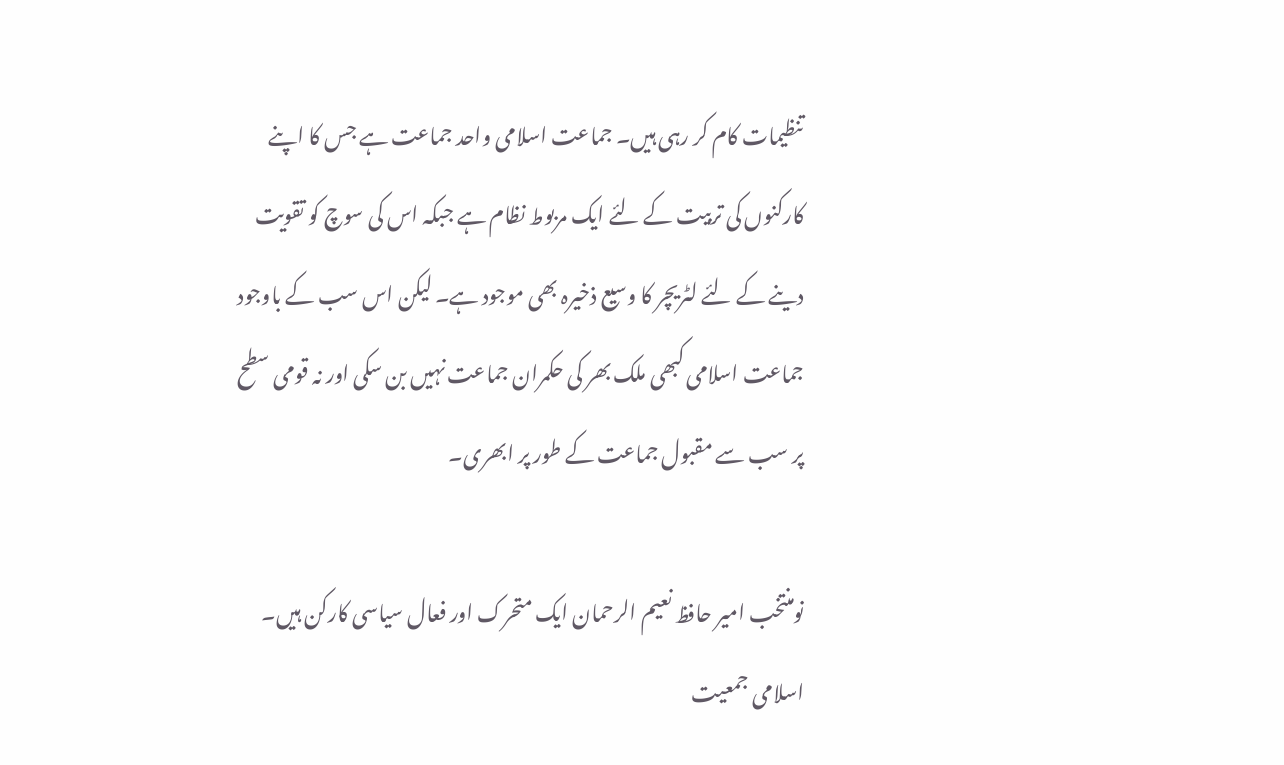تنظیمات کام کر رہی ہیں۔ جماعت اسلامی واحد جماعت ہے جس کا اپنے کارکنوں کی تربیت کے لئے ایک مربوط نظام ہے جبکہ اس کی سوچ کو تقویت دینے کے لئے لٹریچر کا وسیع ذخیرہ بھی موجود ہے۔ لیکن اس سب کے باوجود جماعت اسلامی کبھی ملک بھر کی حکمران جماعت نہیں بن سکی اور نہ قومی سطح پر سب سے مقبول جماعت کے طور پر ابھری۔

نومنتخب امیر حافظ نعیم الرحمان ایک متحرک اور فعال سیاسی کارکن ہیں۔ اسلامی جمعیت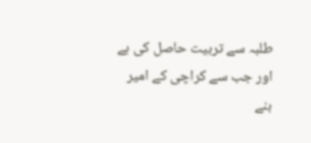طلبہ سے تربیت حاصل کی ہے اور جب سے کراچی کے امیر بنے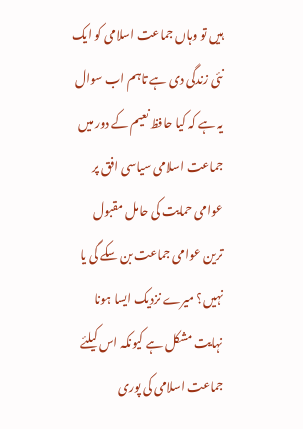ہیں تو وہاں جماعت اسلامی کو ایک نئی زندگی دی ہے تاہم اب سوال یہ ہے کہ کیا حافظ نعیم کے دور میں جماعت اسلامی سیاسی افق پر عوامی حمایت کی حامل مقبول ترین عوامی جماعت بن سکے گی یا نہیں؟ میرے نزدیک ایسا ہونا نہایت مشکل ہے کیونکہ اس کیلئے جماعت اسلامی کی پوری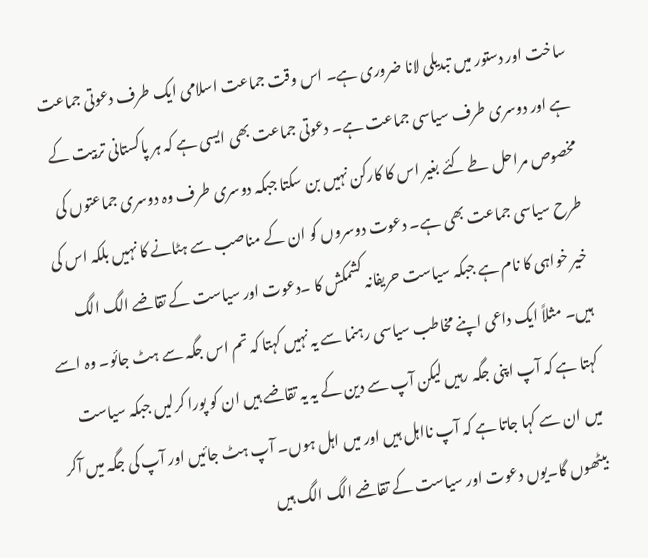ساخت اور دستور میں تبدیلی لانا ضروری ہے۔ اس وقت جماعت اسلامی ایک طرف دعوتی جماعت ہے اور دوسری طرف سیاسی جماعت ہے۔ دعوتی جماعت بھی ایسی ہے کہ ہر پاکستانی تربیت کے مخصوص مراحل طے کئے بغیر اس کا کارکن نہیں بن سکتا جبکہ دوسری طرف وہ دوسری جماعتوں کی طرح سیاسی جماعت بھی ہے۔ دعوت دوسروں کو ان کے مناصب سے ہٹانے کا نہیں بلکہ اس کی خیر خواہی کا نام ہے جبکہ سیاست حریفانہ کشمکش کا ۔دعوت اور سیاست کے تقاضے الگ الگ ہیں۔ مثلاً ایک داعی اپنے مخاطب سیاسی رہنما سے یہ نہیں کہتا کہ تم اس جگہ سے ہٹ جائو۔ وہ اسے کہتا ہے کہ آپ اپنی جگہ رہیں لیکن آپ سے دین کے یہ یہ تقاضے ہیں ان کو پورا کرلیں جبکہ سیاست میں ان سے کہا جاتا ہے کہ آپ نااہل ہیں اور میں اہل ہوں۔ آپ ہٹ جائیں اور آپ کی جگہ میں آکر بیٹھوں گا۔یوں دعوت اور سیاست کے تقاضے الگ الگ ہیں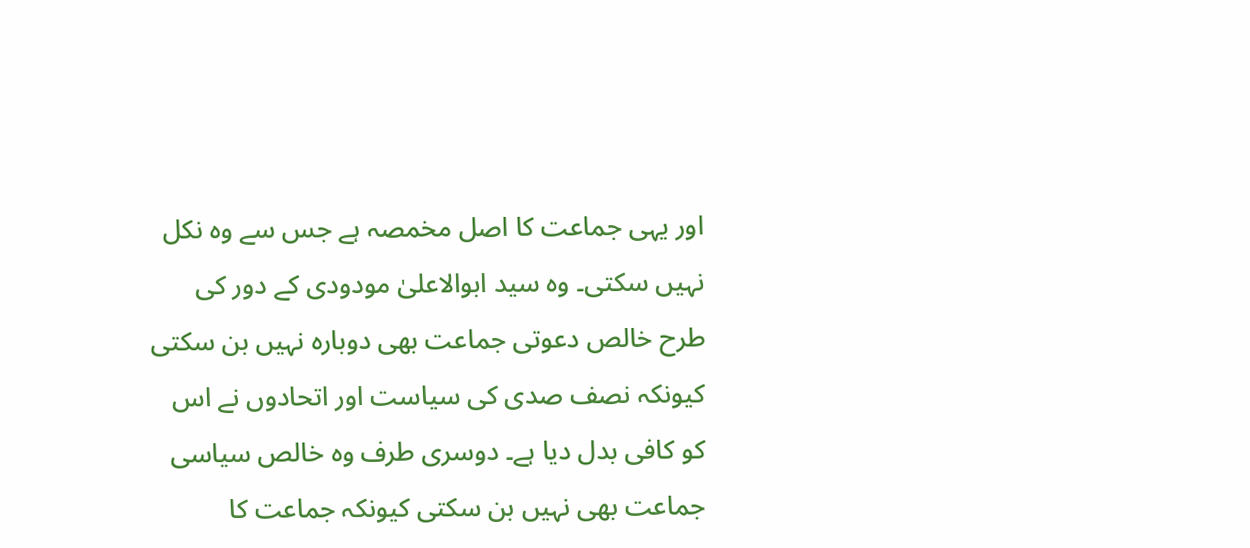اور یہی جماعت کا اصل مخمصہ ہے جس سے وہ نکل نہیں سکتی۔ وہ سید ابوالاعلیٰ مودودی کے دور کی طرح خالص دعوتی جماعت بھی دوبارہ نہیں بن سکتی کیونکہ نصف صدی کی سیاست اور اتحادوں نے اس کو کافی بدل دیا ہے۔ دوسری طرف وہ خالص سیاسی جماعت بھی نہیں بن سکتی کیونکہ جماعت کا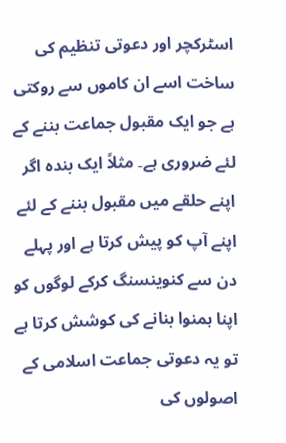اسٹرکچر اور دعوتی تنظیم کی ساخت اسے ان کاموں سے روکتی ہے جو ایک مقبول جماعت بننے کے لئے ضروری ہے۔ مثلاً ایک بندہ اگر اپنے حلقے میں مقبول بننے کے لئے اپنے آپ کو پیش کرتا ہے اور پہلے دن سے کنوینسنگ کرکے لوگوں کو اپنا ہمنوا بنانے کی کوشش کرتا ہے تو یہ دعوتی جماعت اسلامی کے اصولوں کی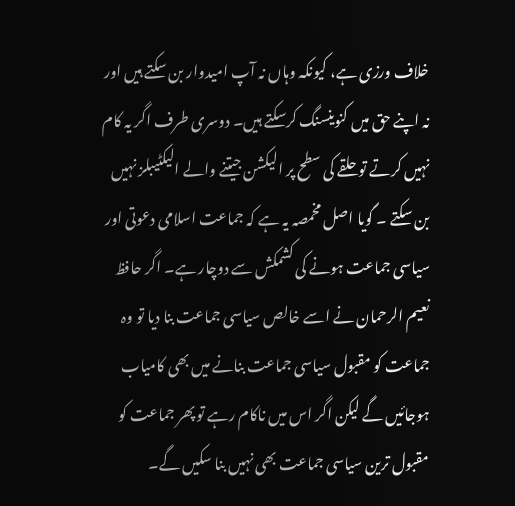خلاف ورزی ہے، کیونکہ وہاں نہ آپ امیدوار بن سکتے ہیں اور نہ اپنے حق میں کنوینسنگ کرسکتے ہیں۔ دوسری طرف اگر یہ کام نہیں کرتے تو حلقے کی سطح پر الیکشن جیتنے والے الیکٹیبلز نہیں بن سکتے ۔ گویا اصل مخمصہ یہ ہے کہ جماعت اسلامی دعوتی اور سیاسی جماعت ہونے کی کشمکش سے دوچار ہے۔ اگر حافظ نعیم الرحمان نے اسے خالص سیاسی جماعت بنا دیا تو وہ جماعت کو مقبول سیاسی جماعت بنانے میں بھی کامیاب ہوجائیں گے لیکن اگر اس میں ناکام رہے تو پھر جماعت کو مقبول ترین سیاسی جماعت بھی نہیں بنا سکیں گے۔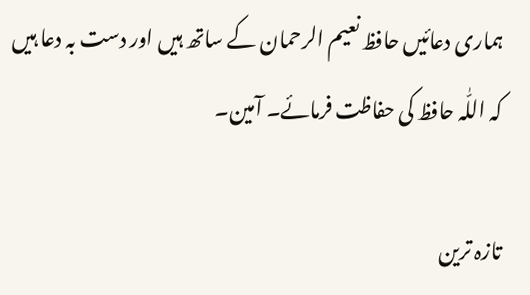ہماری دعائیں حافظ نعیم الرحمان کے ساتھ ہیں اور دست بہ دعا ہیں کہ اللّٰہ حافظ کی حفاظت فرمائے۔ آمین۔

تازہ ترین